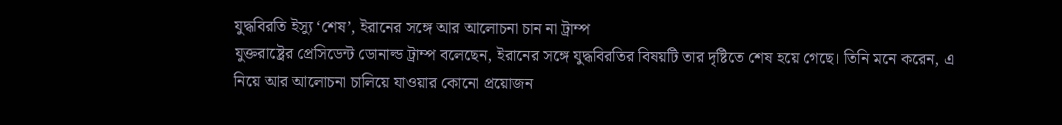যুদ্ধবিরতি ইস্যু ‘শেষ’, ইরানের সঙ্গে আর আলোচনা চান না ট্রাম্প
যুক্তরাষ্ট্রের প্রেসিডেন্ট ডোনাল্ড ট্রাম্প বলেছেন, ইরানের সঙ্গে যুদ্ধবিরতির বিষয়টি তার দৃষ্টিতে শেষ হয়ে গেছে। তিনি মনে করেন, এ নিয়ে আর আলোচনা চালিয়ে যাওয়ার কোনো প্রয়োজন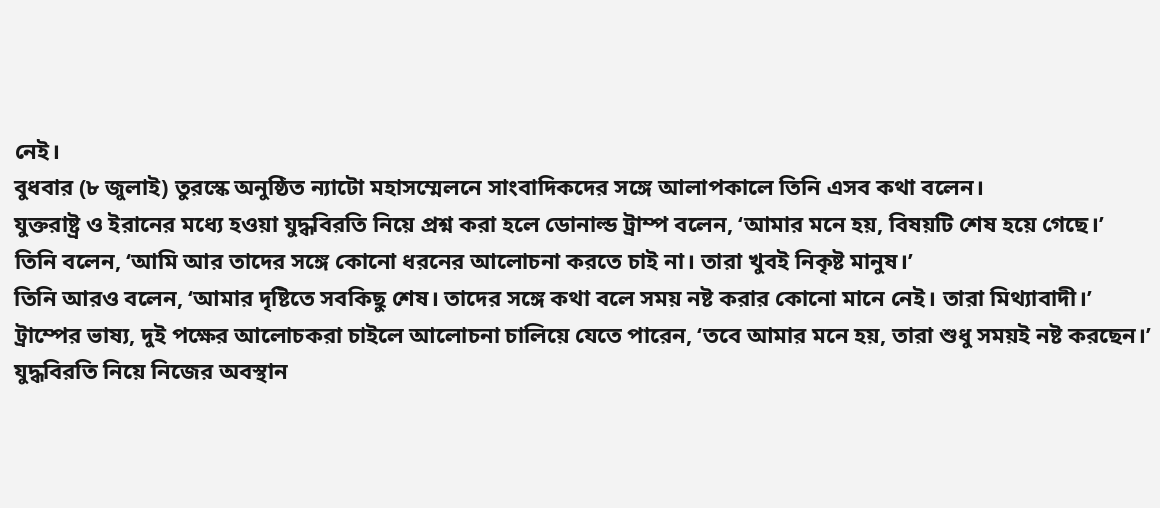নেই।
বুধবার (৮ জুলাই) তুরস্কে অনুষ্ঠিত ন্যাটো মহাসম্মেলনে সাংবাদিকদের সঙ্গে আলাপকালে তিনি এসব কথা বলেন।
যুক্তরাষ্ট্র ও ইরানের মধ্যে হওয়া যুদ্ধবিরতি নিয়ে প্রশ্ন করা হলে ডোনাল্ড ট্রাম্প বলেন, ‘আমার মনে হয়, বিষয়টি শেষ হয়ে গেছে।’
তিনি বলেন, ‘আমি আর তাদের সঙ্গে কোনো ধরনের আলোচনা করতে চাই না। তারা খুবই নিকৃষ্ট মানুষ।’
তিনি আরও বলেন, ‘আমার দৃষ্টিতে সবকিছু শেষ। তাদের সঙ্গে কথা বলে সময় নষ্ট করার কোনো মানে নেই। তারা মিথ্যাবাদী।’
ট্রাম্পের ভাষ্য, দুই পক্ষের আলোচকরা চাইলে আলোচনা চালিয়ে যেতে পারেন, ‘তবে আমার মনে হয়, তারা শুধু সময়ই নষ্ট করছেন।’
যুদ্ধবিরতি নিয়ে নিজের অবস্থান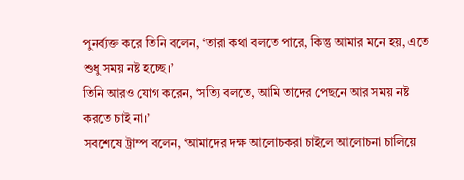পুনর্ব্যক্ত করে তিনি বলেন, ‘তারা কথা বলতে পারে, কিন্তু আমার মনে হয়, এতে শুধু সময় নষ্ট হচ্ছে।’
তিনি আরও যোগ করেন, ‘সত্যি বলতে, আমি তাদের পেছনে আর সময় নষ্ট করতে চাই না।’
সবশেষে ট্রাম্প বলেন, ‘আমাদের দক্ষ আলোচকরা চাইলে আলোচনা চালিয়ে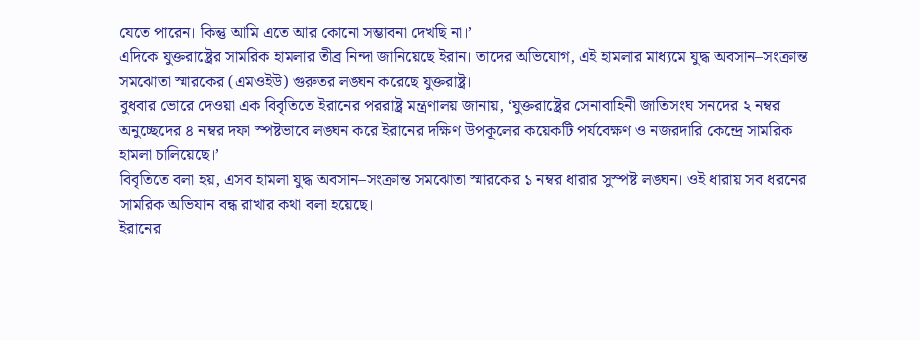যেতে পারেন। কিন্তু আমি এতে আর কোনো সম্ভাবনা দেখছি না।’
এদিকে যুক্তরাষ্ট্রের সামরিক হামলার তীব্র নিন্দা জানিয়েছে ইরান। তাদের অভিযোগ, এই হামলার মাধ্যমে যুদ্ধ অবসান–সংক্রান্ত সমঝোতা স্মারকের (এমওইউ) গুরুতর লঙ্ঘন করেছে যুক্তরাষ্ট্র।
বুধবার ভোরে দেওয়া এক বিবৃতিতে ইরানের পররাষ্ট্র মন্ত্রণালয় জানায়, ‘যুক্তরাষ্ট্রের সেনাবাহিনী জাতিসংঘ সনদের ২ নম্বর অনুচ্ছেদের ৪ নম্বর দফা স্পষ্টভাবে লঙ্ঘন করে ইরানের দক্ষিণ উপকূলের কয়েকটি পর্যবেক্ষণ ও নজরদারি কেন্দ্রে সামরিক হামলা চালিয়েছে।’
বিবৃতিতে বলা হয়, এসব হামলা যুদ্ধ অবসান–সংক্রান্ত সমঝোতা স্মারকের ১ নম্বর ধারার সুস্পষ্ট লঙ্ঘন। ওই ধারায় সব ধরনের সামরিক অভিযান বন্ধ রাখার কথা বলা হয়েছে।
ইরানের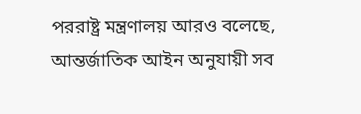পররাষ্ট্র মন্ত্রণালয় আরও বলেছে, আন্তর্জাতিক আইন অনুযায়ী সব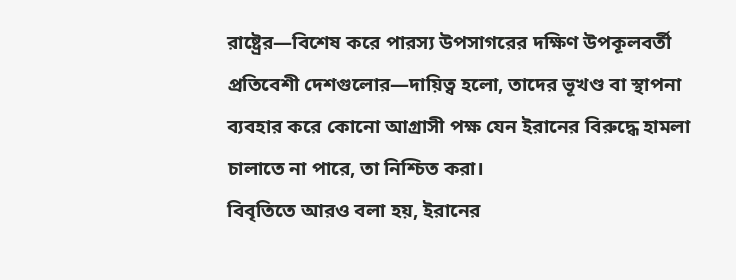রাষ্ট্রের—বিশেষ করে পারস্য উপসাগরের দক্ষিণ উপকূলবর্তী প্রতিবেশী দেশগুলোর—দায়িত্ব হলো, তাদের ভূখণ্ড বা স্থাপনা ব্যবহার করে কোনো আগ্রাসী পক্ষ যেন ইরানের বিরুদ্ধে হামলা চালাতে না পারে, তা নিশ্চিত করা।
বিবৃতিতে আরও বলা হয়, ইরানের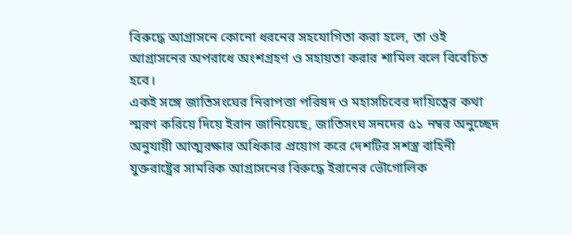বিরুদ্ধে আগ্রাসনে কোনো ধরনের সহযোগিতা করা হলে, তা ওই আগ্রাসনের অপরাধে অংশগ্রহণ ও সহায়তা করার শামিল বলে বিবেচিত হবে।
একই সঙ্গে জাতিসংঘের নিরাপত্তা পরিষদ ও মহাসচিবের দায়িত্বের কথা স্মরণ করিয়ে দিয়ে ইরান জানিয়েছে, জাতিসংঘ সনদের ৫১ নম্বর অনুচ্ছেদ অনুযায়ী আত্মরক্ষার অধিকার প্রয়োগ করে দেশটির সশস্ত্র বাহিনী যুক্তরাষ্ট্রের সামরিক আগ্রাসনের বিরুদ্ধে ইরানের ভৌগোলিক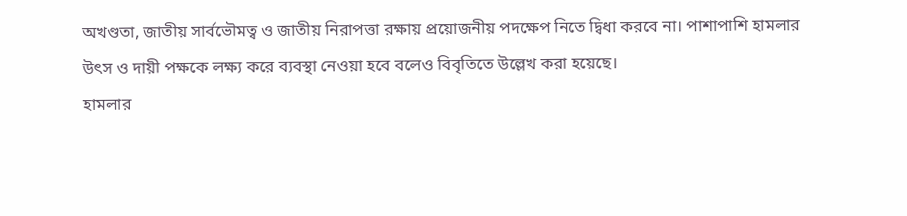অখণ্ডতা, জাতীয় সার্বভৌমত্ব ও জাতীয় নিরাপত্তা রক্ষায় প্রয়োজনীয় পদক্ষেপ নিতে দ্বিধা করবে না। পাশাপাশি হামলার উৎস ও দায়ী পক্ষকে লক্ষ্য করে ব্যবস্থা নেওয়া হবে বলেও বিবৃতিতে উল্লেখ করা হয়েছে।
হামলার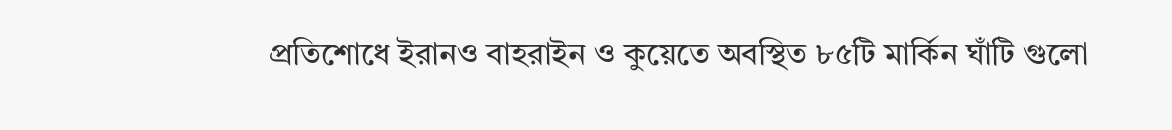প্রতিশোধে ইরানও বাহরাইন ও কুয়েতে অবস্থিত ৮৫টি মার্কিন ঘাঁটি গুলো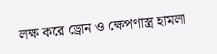লক্ষ করে ড্রোন ও ক্ষেপণাস্ত্র হামলা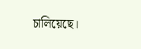চালিয়েছে।